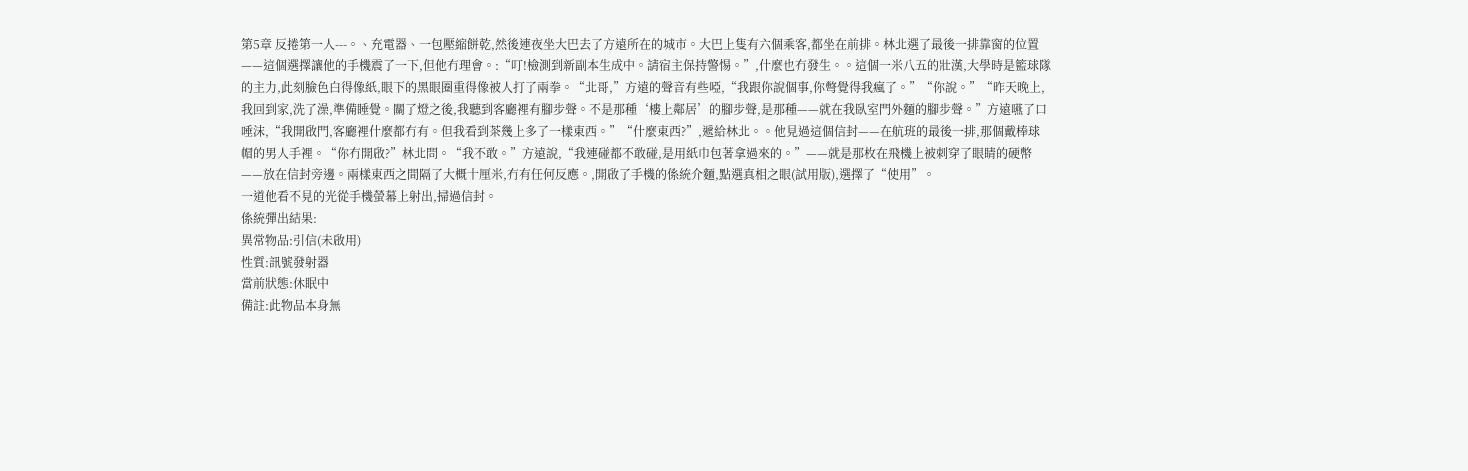第5章 反捲第一人---。、充電器、一包壓縮餅乾,然後連夜坐大巴去了方遠所在的城市。大巴上隻有六個乘客,都坐在前排。林北選了最後一排靠窗的位置——這個選擇讓他的手機震了一下,但他冇理會。:“叮!檢測到新副本生成中。請宿主保持警惕。”,什麼也冇發生。。這個一米八五的壯漢,大學時是籃球隊的主力,此刻臉色白得像紙,眼下的黑眼圈重得像被人打了兩拳。“北哥,”方遠的聲音有些啞,“我跟你說個事,你彆覺得我瘋了。”“你說。”“昨天晚上,我回到家,洗了澡,準備睡覺。關了燈之後,我聽到客廳裡有腳步聲。不是那種‘樓上鄰居’的腳步聲,是那種——就在我臥室門外麵的腳步聲。”方遠嚥了口唾沫,“我開啟門,客廳裡什麼都冇有。但我看到茶幾上多了一樣東西。”“什麼東西?”,遞給林北。。他見過這個信封——在航班的最後一排,那個戴棒球帽的男人手裡。“你冇開啟?”林北問。“我不敢。”方遠說,“我連碰都不敢碰,是用紙巾包著拿過來的。”——就是那枚在飛機上被刺穿了眼睛的硬幣——放在信封旁邊。兩樣東西之間隔了大概十厘米,冇有任何反應。,開啟了手機的係統介麵,點選真相之眼(試用版),選擇了“使用”。
一道他看不見的光從手機螢幕上射出,掃過信封。
係統彈出結果:
異常物品:引信(未啟用)
性質:訊號發射器
當前狀態:休眠中
備註:此物品本身無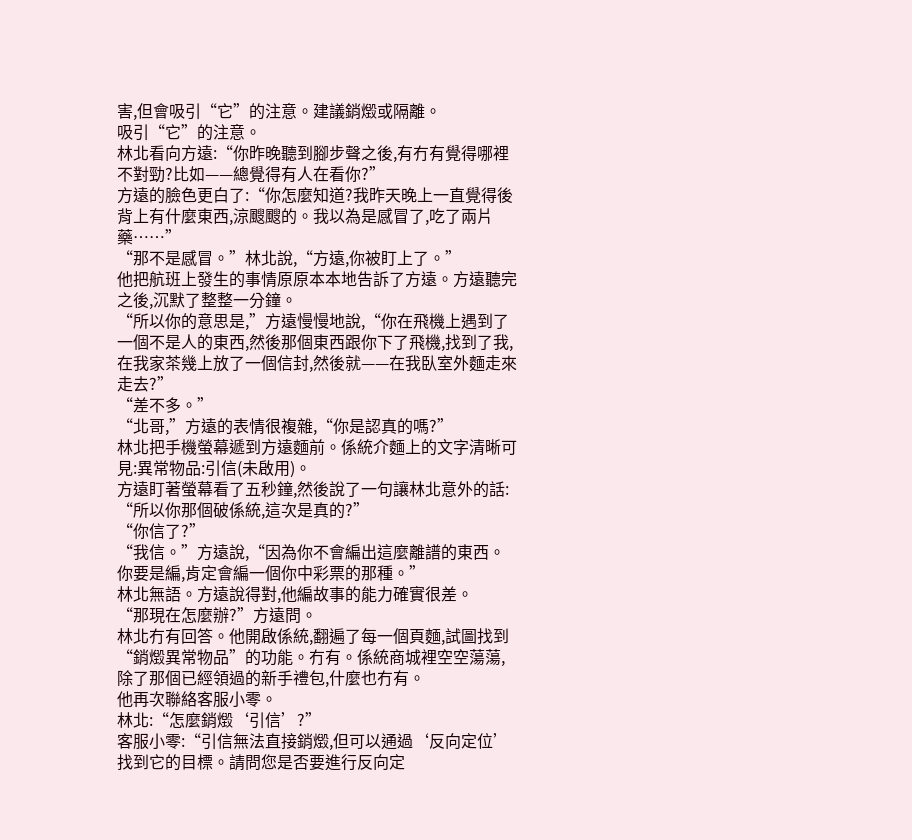害,但會吸引“它”的注意。建議銷燬或隔離。
吸引“它”的注意。
林北看向方遠:“你昨晚聽到腳步聲之後,有冇有覺得哪裡不對勁?比如——總覺得有人在看你?”
方遠的臉色更白了:“你怎麼知道?我昨天晚上一直覺得後背上有什麼東西,涼颼颼的。我以為是感冒了,吃了兩片藥……”
“那不是感冒。”林北說,“方遠,你被盯上了。”
他把航班上發生的事情原原本本地告訴了方遠。方遠聽完之後,沉默了整整一分鐘。
“所以你的意思是,”方遠慢慢地說,“你在飛機上遇到了一個不是人的東西,然後那個東西跟你下了飛機,找到了我,在我家茶幾上放了一個信封,然後就——在我臥室外麵走來走去?”
“差不多。”
“北哥,”方遠的表情很複雜,“你是認真的嗎?”
林北把手機螢幕遞到方遠麵前。係統介麵上的文字清晰可見:異常物品:引信(未啟用)。
方遠盯著螢幕看了五秒鐘,然後說了一句讓林北意外的話:
“所以你那個破係統,這次是真的?”
“你信了?”
“我信。”方遠說,“因為你不會編出這麼離譜的東西。你要是編,肯定會編一個你中彩票的那種。”
林北無語。方遠說得對,他編故事的能力確實很差。
“那現在怎麼辦?”方遠問。
林北冇有回答。他開啟係統,翻遍了每一個頁麵,試圖找到“銷燬異常物品”的功能。冇有。係統商城裡空空蕩蕩,除了那個已經領過的新手禮包,什麼也冇有。
他再次聯絡客服小零。
林北:“怎麼銷燬‘引信’?”
客服小零:“引信無法直接銷燬,但可以通過‘反向定位’找到它的目標。請問您是否要進行反向定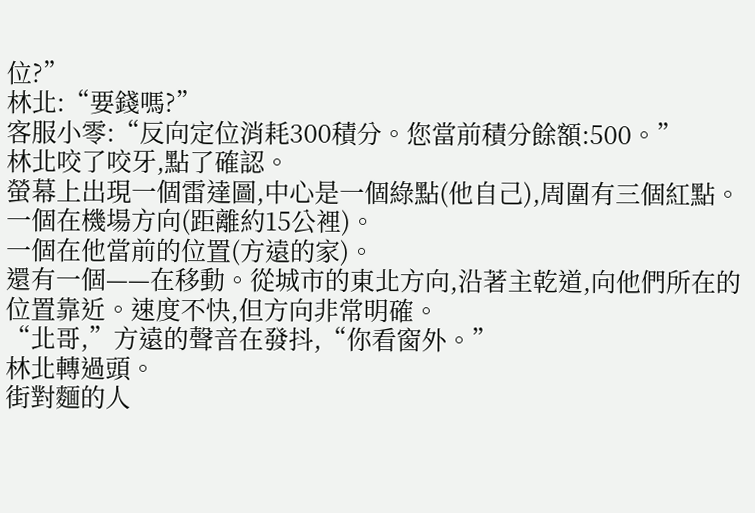位?”
林北:“要錢嗎?”
客服小零:“反向定位消耗300積分。您當前積分餘額:500。”
林北咬了咬牙,點了確認。
螢幕上出現一個雷達圖,中心是一個綠點(他自己),周圍有三個紅點。
一個在機場方向(距離約15公裡)。
一個在他當前的位置(方遠的家)。
還有一個——在移動。從城市的東北方向,沿著主乾道,向他們所在的位置靠近。速度不快,但方向非常明確。
“北哥,”方遠的聲音在發抖,“你看窗外。”
林北轉過頭。
街對麵的人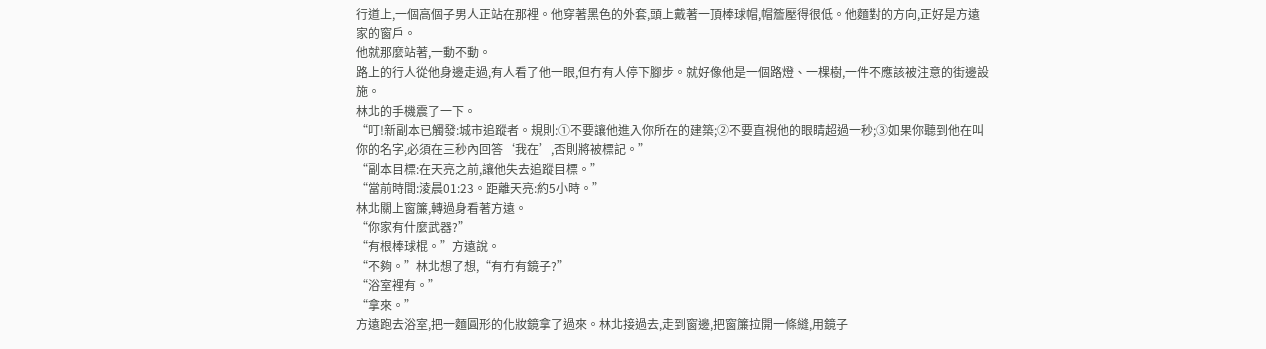行道上,一個高個子男人正站在那裡。他穿著黑色的外套,頭上戴著一頂棒球帽,帽簷壓得很低。他麵對的方向,正好是方遠家的窗戶。
他就那麼站著,一動不動。
路上的行人從他身邊走過,有人看了他一眼,但冇有人停下腳步。就好像他是一個路燈、一棵樹,一件不應該被注意的街邊設施。
林北的手機震了一下。
“叮!新副本已觸發:城市追蹤者。規則:①不要讓他進入你所在的建築;②不要直視他的眼睛超過一秒;③如果你聽到他在叫你的名字,必須在三秒內回答‘我在’,否則將被標記。”
“副本目標:在天亮之前,讓他失去追蹤目標。”
“當前時間:淩晨01:23。距離天亮:約5小時。”
林北關上窗簾,轉過身看著方遠。
“你家有什麼武器?”
“有根棒球棍。”方遠說。
“不夠。”林北想了想,“有冇有鏡子?”
“浴室裡有。”
“拿來。”
方遠跑去浴室,把一麵圓形的化妝鏡拿了過來。林北接過去,走到窗邊,把窗簾拉開一條縫,用鏡子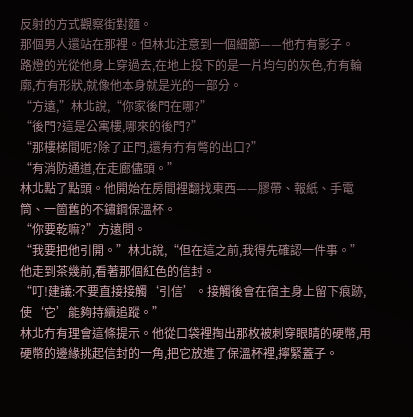反射的方式觀察街對麵。
那個男人還站在那裡。但林北注意到一個細節——他冇有影子。
路燈的光從他身上穿過去,在地上投下的是一片均勻的灰色,冇有輪廓,冇有形狀,就像他本身就是光的一部分。
“方遠,”林北說,“你家後門在哪?”
“後門?這是公寓樓,哪來的後門?”
“那樓梯間呢?除了正門,還有冇有彆的出口?”
“有消防通道,在走廊儘頭。”
林北點了點頭。他開始在房間裡翻找東西——膠帶、報紙、手電筒、一箇舊的不鏽鋼保溫杯。
“你要乾嘛?”方遠問。
“我要把他引開。”林北說,“但在這之前,我得先確認一件事。”
他走到茶幾前,看著那個紅色的信封。
“叮!建議:不要直接接觸‘引信’。接觸後會在宿主身上留下痕跡,使‘它’能夠持續追蹤。”
林北冇有理會這條提示。他從口袋裡掏出那枚被刺穿眼睛的硬幣,用硬幣的邊緣挑起信封的一角,把它放進了保溫杯裡,擰緊蓋子。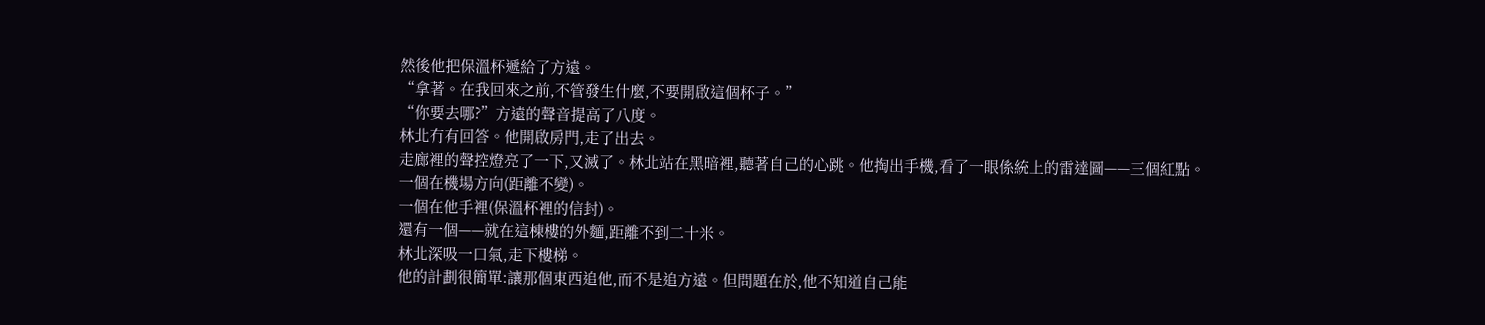然後他把保溫杯遞給了方遠。
“拿著。在我回來之前,不管發生什麼,不要開啟這個杯子。”
“你要去哪?”方遠的聲音提高了八度。
林北冇有回答。他開啟房門,走了出去。
走廊裡的聲控燈亮了一下,又滅了。林北站在黑暗裡,聽著自己的心跳。他掏出手機,看了一眼係統上的雷達圖——三個紅點。
一個在機場方向(距離不變)。
一個在他手裡(保溫杯裡的信封)。
還有一個——就在這棟樓的外麵,距離不到二十米。
林北深吸一口氣,走下樓梯。
他的計劃很簡單:讓那個東西追他,而不是追方遠。但問題在於,他不知道自己能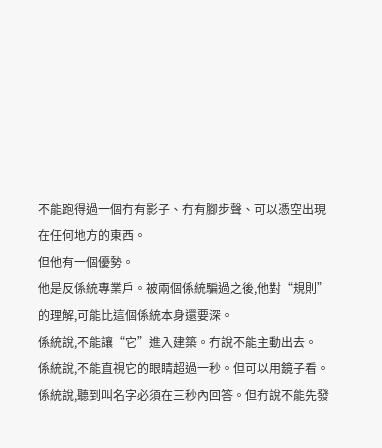不能跑得過一個冇有影子、冇有腳步聲、可以憑空出現在任何地方的東西。
但他有一個優勢。
他是反係統專業戶。被兩個係統騙過之後,他對“規則”的理解,可能比這個係統本身還要深。
係統說,不能讓“它”進入建築。冇說不能主動出去。
係統說,不能直視它的眼睛超過一秒。但可以用鏡子看。
係統說,聽到叫名字必須在三秒內回答。但冇說不能先發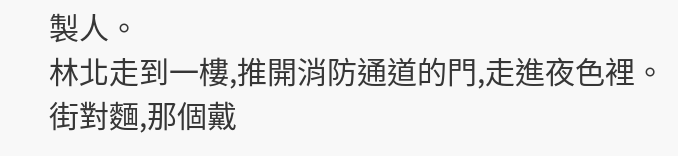製人。
林北走到一樓,推開消防通道的門,走進夜色裡。
街對麵,那個戴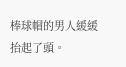棒球帽的男人緩緩抬起了頭。